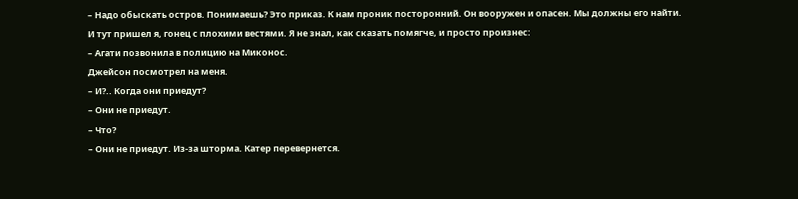– Надо обыскать остров. Понимаешь? Это приказ. К нам проник посторонний. Он вооружен и опасен. Мы должны его найти.
И тут пришел я, гонец с плохими вестями. Я не знал, как сказать помягче, и просто произнес:
– Агати позвонила в полицию на Миконос.
Джейсон посмотрел на меня.
– И?.. Когда они приедут?
– Они не приедут.
– Что?
– Они не приедут. Из-за шторма. Катер перевернется.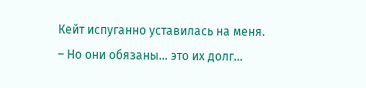Кейт испуганно уставилась на меня.
– Но они обязаны… это их долг…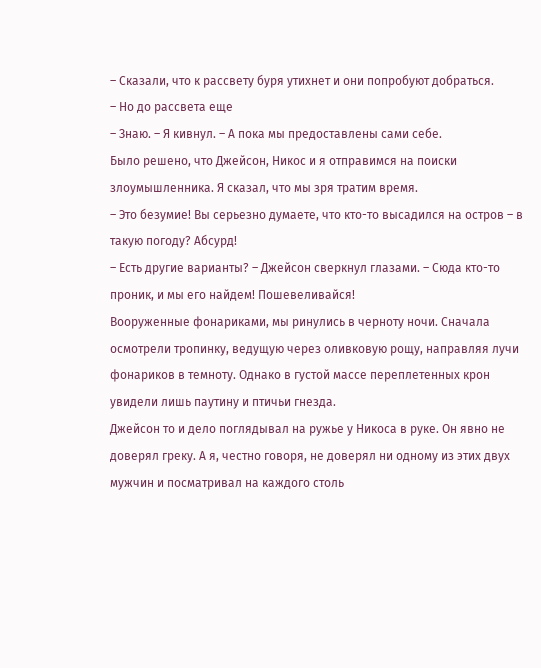– Сказали, что к рассвету буря утихнет и они попробуют добраться.
– Но до рассвета еще
– Знаю. – Я кивнул. – А пока мы предоставлены сами себе.
Было решено, что Джейсон, Никос и я отправимся на поиски злоумышленника. Я сказал, что мы зря тратим время.
– Это безумие! Вы серьезно думаете, что кто-то высадился на остров – в такую погоду? Абсурд!
– Есть другие варианты? – Джейсон сверкнул глазами. – Сюда кто-то проник, и мы его найдем! Пошевеливайся!
Вооруженные фонариками, мы ринулись в черноту ночи. Сначала осмотрели тропинку, ведущую через оливковую рощу, направляя лучи фонариков в темноту. Однако в густой массе переплетенных крон увидели лишь паутину и птичьи гнезда.
Джейсон то и дело поглядывал на ружье у Никоса в руке. Он явно не доверял греку. А я, честно говоря, не доверял ни одному из этих двух мужчин и посматривал на каждого столь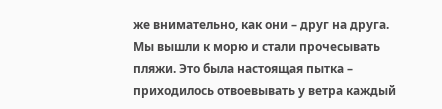же внимательно, как они – друг на друга.
Мы вышли к морю и стали прочесывать пляжи. Это была настоящая пытка – приходилось отвоевывать у ветра каждый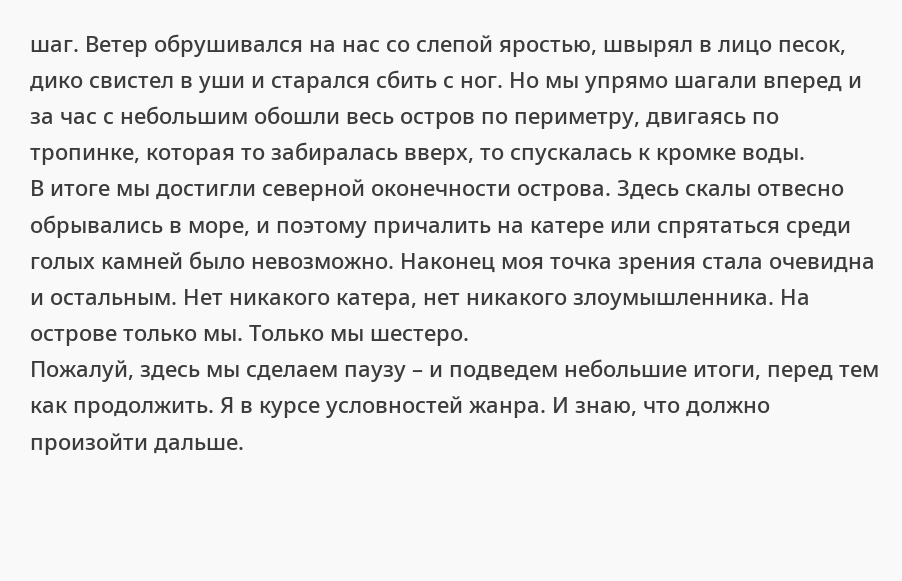шаг. Ветер обрушивался на нас со слепой яростью, швырял в лицо песок, дико свистел в уши и старался сбить с ног. Но мы упрямо шагали вперед и за час с небольшим обошли весь остров по периметру, двигаясь по тропинке, которая то забиралась вверх, то спускалась к кромке воды.
В итоге мы достигли северной оконечности острова. Здесь скалы отвесно обрывались в море, и поэтому причалить на катере или спрятаться среди голых камней было невозможно. Наконец моя точка зрения стала очевидна и остальным. Нет никакого катера, нет никакого злоумышленника. На острове только мы. Только мы шестеро.
Пожалуй, здесь мы сделаем паузу – и подведем небольшие итоги, перед тем как продолжить. Я в курсе условностей жанра. И знаю, что должно произойти дальше.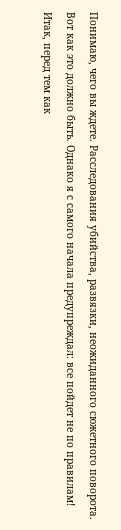Понимаю, чего вы ждете. Расследования убийства, развязки, неожиданного сюжетного поворота. Вот как это должно быть. Однако я с самого начала предупреждал: все пойдет не по правилам!
Итак, перед тем как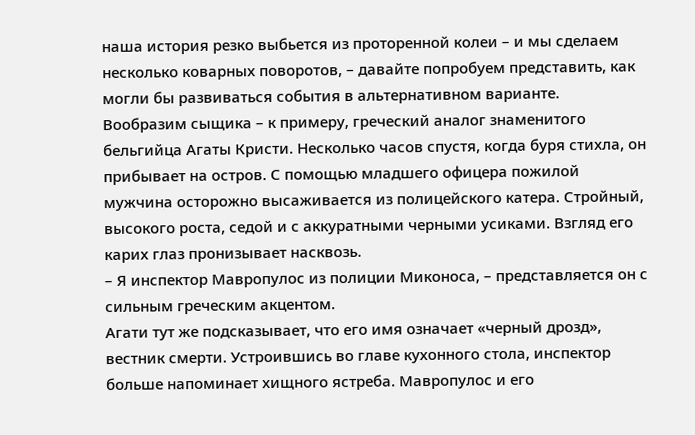наша история резко выбьется из проторенной колеи – и мы сделаем несколько коварных поворотов, – давайте попробуем представить, как могли бы развиваться события в альтернативном варианте.
Вообразим сыщика – к примеру, греческий аналог знаменитого бельгийца Агаты Кристи. Несколько часов спустя, когда буря стихла, он прибывает на остров. С помощью младшего офицера пожилой мужчина осторожно высаживается из полицейского катера. Стройный, высокого роста, седой и с аккуратными черными усиками. Взгляд его карих глаз пронизывает насквозь.
– Я инспектор Мавропулос из полиции Миконоса, – представляется он с сильным греческим акцентом.
Агати тут же подсказывает, что его имя означает «черный дрозд», вестник смерти. Устроившись во главе кухонного стола, инспектор больше напоминает хищного ястреба. Мавропулос и его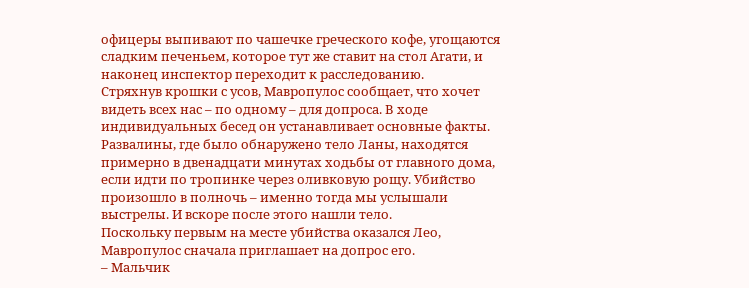офицеры выпивают по чашечке греческого кофе, угощаются сладким печеньем, которое тут же ставит на стол Агати, и наконец инспектор переходит к расследованию.
Стряхнув крошки с усов, Мавропулос сообщает, что хочет видеть всех нас – по одному – для допроса. В ходе индивидуальных бесед он устанавливает основные факты.
Развалины, где было обнаружено тело Ланы, находятся примерно в двенадцати минутах ходьбы от главного дома, если идти по тропинке через оливковую рощу. Убийство произошло в полночь – именно тогда мы услышали выстрелы. И вскоре после этого нашли тело.
Поскольку первым на месте убийства оказался Лео, Мавропулос сначала приглашает на допрос его.
– Мальчик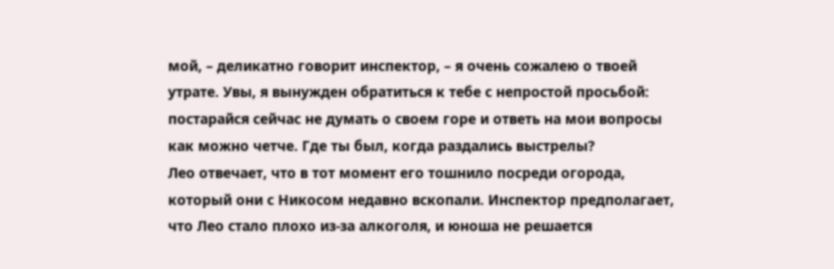мой, – деликатно говорит инспектор, – я очень сожалею о твоей утрате. Увы, я вынужден обратиться к тебе с непростой просьбой: постарайся сейчас не думать о своем горе и ответь на мои вопросы как можно четче. Где ты был, когда раздались выстрелы?
Лео отвечает, что в тот момент его тошнило посреди огорода, который они с Никосом недавно вскопали. Инспектор предполагает, что Лео стало плохо из-за алкоголя, и юноша не решается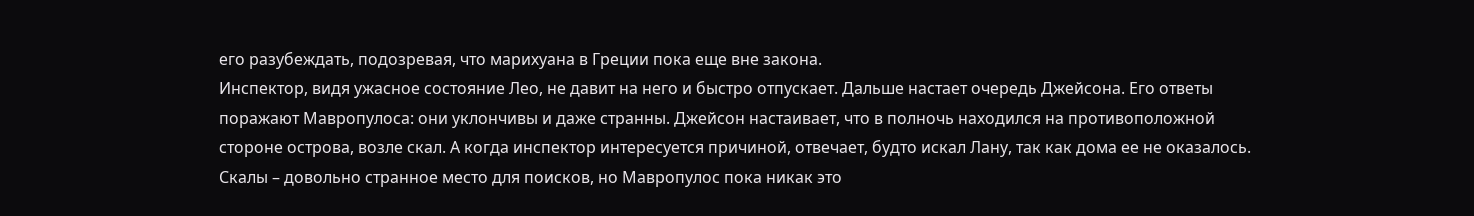его разубеждать, подозревая, что марихуана в Греции пока еще вне закона.
Инспектор, видя ужасное состояние Лео, не давит на него и быстро отпускает. Дальше настает очередь Джейсона. Его ответы поражают Мавропулоса: они уклончивы и даже странны. Джейсон настаивает, что в полночь находился на противоположной стороне острова, возле скал. А когда инспектор интересуется причиной, отвечает, будто искал Лану, так как дома ее не оказалось. Скалы – довольно странное место для поисков, но Мавропулос пока никак это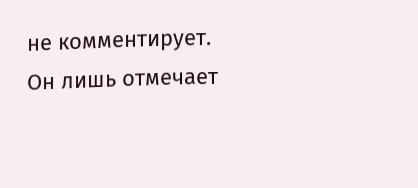не комментирует. Он лишь отмечает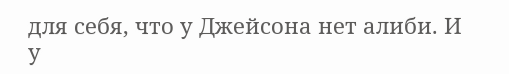для себя, что у Джейсона нет алиби. И у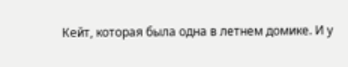Кейт, которая была одна в летнем домике. И у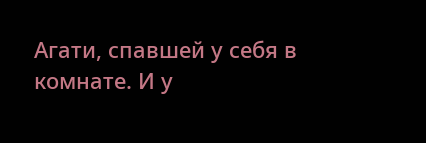Агати, спавшей у себя в комнате. И у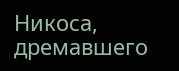Никоса, дремавшего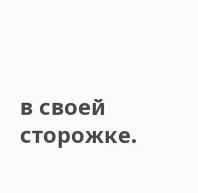в своей сторожке.